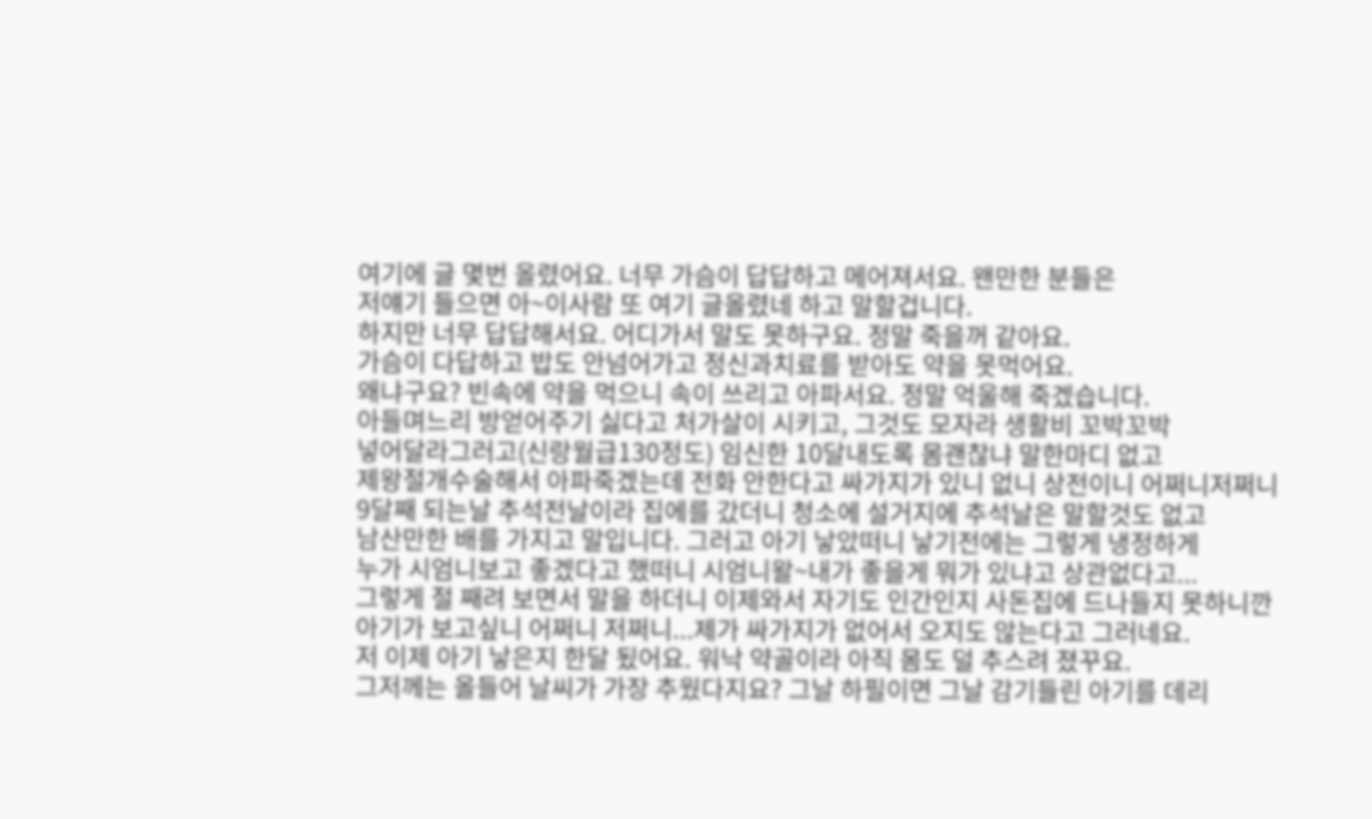여기에 글 몇번 올렸어요. 너무 가슴이 답답하고 메어져서요. 왠만한 분들은
저얘기 들으면 아~이사람 또 여기 글올렸네 하고 말할겁니다.
하지만 너무 답답해서요. 어디가서 말도 못하구요. 정말 죽을꺼 같아요.
가슴이 다답하고 밥도 안넘어가고 정신과치료를 받아도 약을 못먹어요.
왜냐구요? 빈속에 약을 먹으니 속이 쓰리고 아파서요. 정말 억울해 죽겠습니다.
아들며느리 방얻어주기 싫다고 처가살이 시키고, 그것도 모자라 생활비 꼬박꼬박
넣어달라그러고(신랑월급130정도) 임신한 10달내도록 몸괜찮냐 말한마디 없고
제왕절개수술해서 아파죽겠는데 전화 안한다고 싸가지가 있니 없니 상전이니 어쩌니저쩌니
9달째 되는날 추석전날이라 집에를 갔더니 청소에 설거지에 추석날은 말할것도 없고
남산만한 배를 가지고 말입니다. 그러고 아기 낳았떠니 낳기전에는 그렇게 냉정하게
누가 시엄니보고 좋겠다고 했떠니 시엄니왈~내가 좋을게 뭐가 있냐고 상관없다고...
그렇게 절 째려 보면서 말을 하더니 이제와서 자기도 인간인지 사돈집에 드나들지 못하니깐
아기가 보고싶니 어쩌니 저쩌니...제가 싸가지가 없어서 오지도 않는다고 그러네요.
저 이제 아기 낳은지 한달 됬어요. 워낙 약골이라 아직 몸도 덜 추스려 졌꾸요.
그저께는 올들어 날씨가 가장 추웠다지요? 그날 하필이면 그날 감기들린 아기를 데리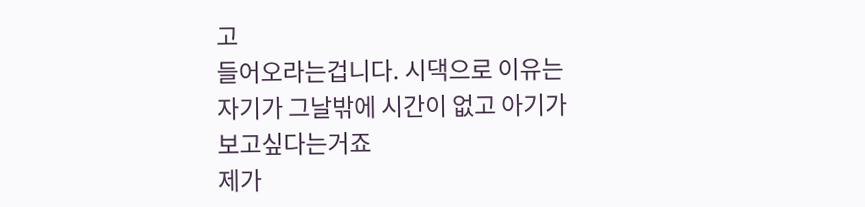고
들어오라는겁니다. 시댁으로 이유는 자기가 그날밖에 시간이 없고 아기가 보고싶다는거죠
제가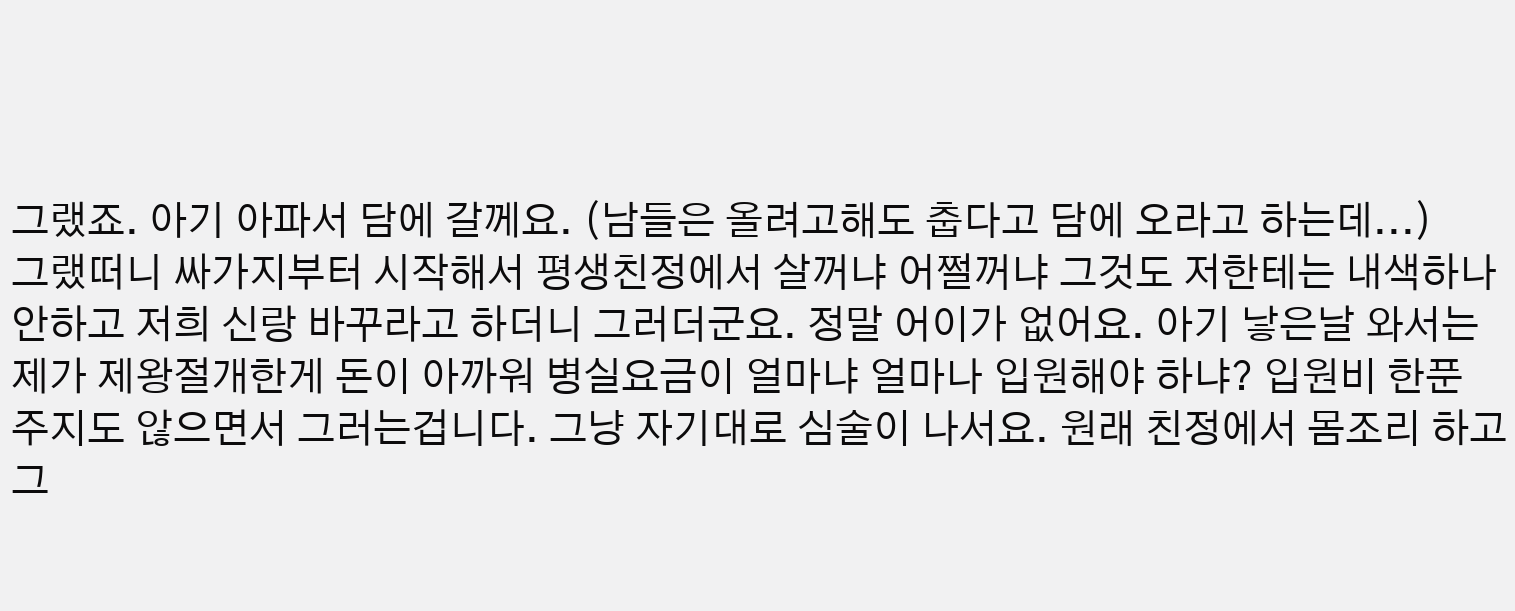그랬죠. 아기 아파서 담에 갈께요. (남들은 올려고해도 춥다고 담에 오라고 하는데...)
그랬떠니 싸가지부터 시작해서 평생친정에서 살꺼냐 어쩔꺼냐 그것도 저한테는 내색하나
안하고 저희 신랑 바꾸라고 하더니 그러더군요. 정말 어이가 없어요. 아기 낳은날 와서는
제가 제왕절개한게 돈이 아까워 병실요금이 얼마냐 얼마나 입원해야 하냐? 입원비 한푼
주지도 않으면서 그러는겁니다. 그냥 자기대로 심술이 나서요. 원래 친정에서 몸조리 하고
그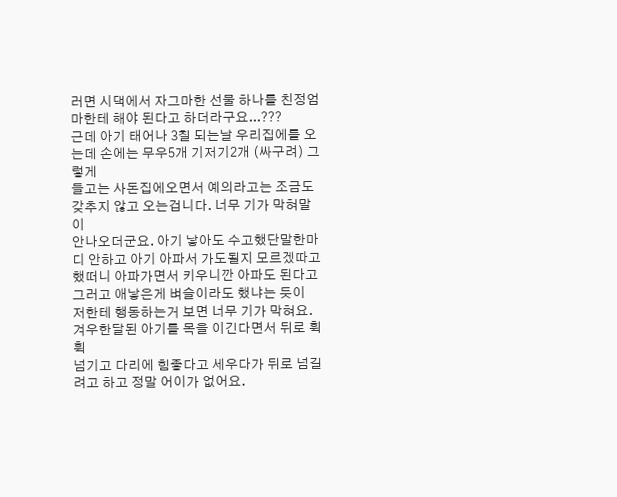러면 시댁에서 자그마한 선물 하나를 친정엄마한테 해야 된다고 하더라구요...???
근데 아기 태어나 3칠 되는날 우리집에를 오는데 손에는 무우5개 기저기2개 (싸구려) 그렇게
들고는 사돈집에오면서 예의라고는 조금도 갖추지 않고 오는겁니다. 너무 기가 막혀말이
안나오더군요. 아기 낳아도 수고했단말한마디 안하고 아기 아파서 가도될지 모르겠따고
했떠니 아파가면서 키우니깐 아파도 된다고 그러고 애낳은게 벼슬이라도 했냐는 듯이
저한테 행동하는거 보면 너무 기가 막혀요. 겨우한달된 아기를 목을 이긴다면서 뒤로 휙휙
넘기고 다리에 힘좋다고 세우다가 뒤로 넘길려고 하고 정말 어이가 없어요.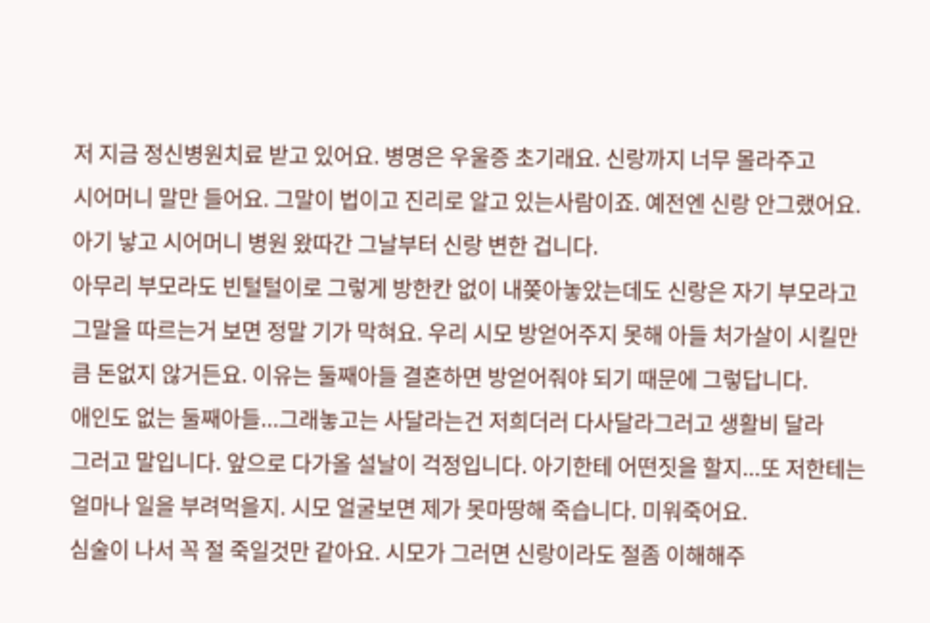저 지금 정신병원치료 받고 있어요. 병명은 우울증 초기래요. 신랑까지 너무 몰라주고
시어머니 말만 들어요. 그말이 법이고 진리로 알고 있는사람이죠. 예전엔 신랑 안그랬어요.
아기 낳고 시어머니 병원 왔따간 그날부터 신랑 변한 겁니다.
아무리 부모라도 빈털털이로 그렇게 방한칸 없이 내쫒아놓았는데도 신랑은 자기 부모라고
그말을 따르는거 보면 정말 기가 막혀요. 우리 시모 방얻어주지 못해 아들 처가살이 시킬만
큼 돈없지 않거든요. 이유는 둘째아들 결혼하면 방얻어줘야 되기 때문에 그렇답니다.
애인도 없는 둘째아들...그래놓고는 사달라는건 저희더러 다사달라그러고 생활비 달라
그러고 말입니다. 앞으로 다가올 설날이 걱정입니다. 아기한테 어떤짓을 할지...또 저한테는
얼마나 일을 부려먹을지. 시모 얼굴보면 제가 못마땅해 죽습니다. 미워죽어요.
심술이 나서 꼭 절 죽일것만 같아요. 시모가 그러면 신랑이라도 절좀 이해해주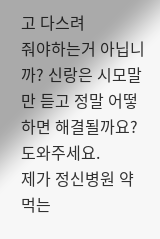고 다스려
줘야하는거 아닙니까? 신랑은 시모말만 듣고 정말 어떻하면 해결될까요? 도와주세요.
제가 정신병원 약먹는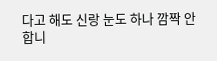다고 해도 신랑 눈도 하나 깜짝 안합니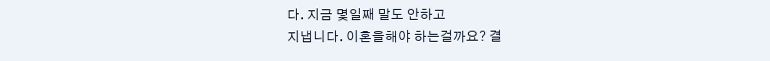다. 지금 몇일째 말도 안하고
지냅니다. 이혼을해야 하는걸까요? 결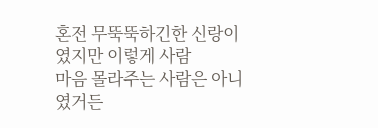혼전 무뚝뚝하긴한 신랑이였지만 이렇게 사람
마음 몰라주는 사람은 아니였거든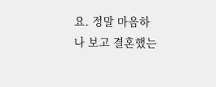요. 정말 마음하나 보고 결혼했는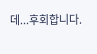데...후회합니다.